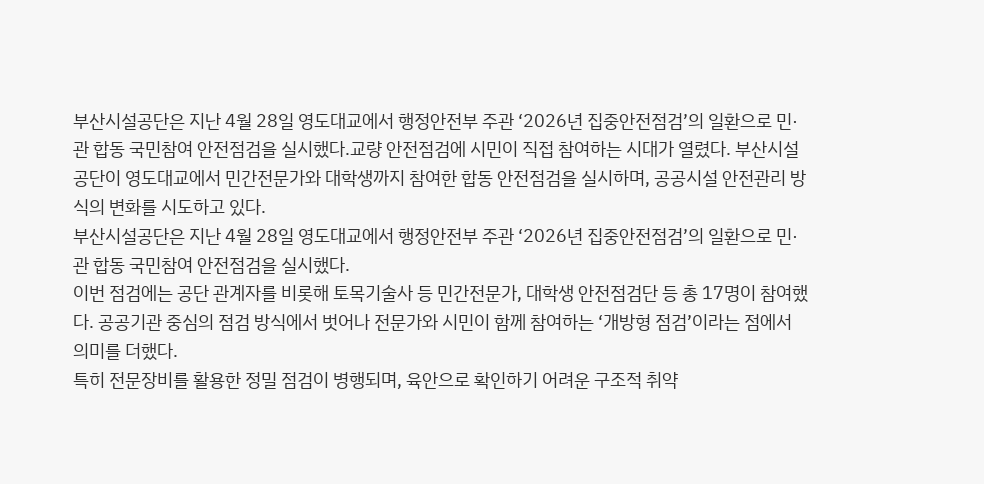부산시설공단은 지난 4월 28일 영도대교에서 행정안전부 주관 ‘2026년 집중안전점검’의 일환으로 민·관 합동 국민참여 안전점검을 실시했다.교량 안전점검에 시민이 직접 참여하는 시대가 열렸다. 부산시설공단이 영도대교에서 민간전문가와 대학생까지 참여한 합동 안전점검을 실시하며, 공공시설 안전관리 방식의 변화를 시도하고 있다.
부산시설공단은 지난 4월 28일 영도대교에서 행정안전부 주관 ‘2026년 집중안전점검’의 일환으로 민·관 합동 국민참여 안전점검을 실시했다.
이번 점검에는 공단 관계자를 비롯해 토목기술사 등 민간전문가, 대학생 안전점검단 등 총 17명이 참여했다. 공공기관 중심의 점검 방식에서 벗어나 전문가와 시민이 함께 참여하는 ‘개방형 점검’이라는 점에서 의미를 더했다.
특히 전문장비를 활용한 정밀 점검이 병행되며, 육안으로 확인하기 어려운 구조적 취약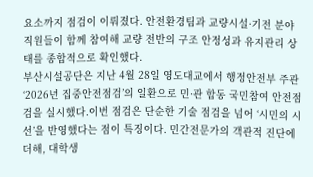요소까지 점검이 이뤄졌다. 안전환경팀과 교량시설·기전 분야 직원들이 함께 참여해 교량 전반의 구조 안정성과 유지관리 상태를 종합적으로 확인했다.
부산시설공단은 지난 4월 28일 영도대교에서 행정안전부 주관 ‘2026년 집중안전점검’의 일환으로 민·관 합동 국민참여 안전점검을 실시했다.이번 점검은 단순한 기술 점검을 넘어 ‘시민의 시선’을 반영했다는 점이 특징이다. 민간전문가의 객관적 진단에 더해, 대학생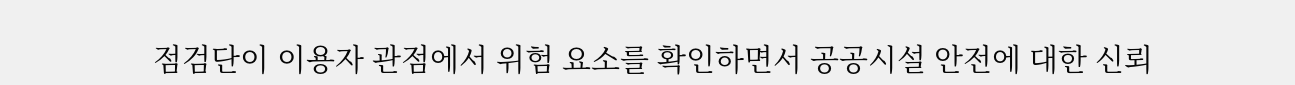점검단이 이용자 관점에서 위험 요소를 확인하면서 공공시설 안전에 대한 신뢰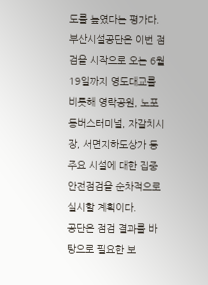도를 높였다는 평가다.
부산시설공단은 이번 점검을 시작으로 오는 6월 19일까지 영도대교를 비롯해 영락공원, 노포동버스터미널, 자갈치시장, 서면지하도상가 등 주요 시설에 대한 집중안전점검을 순차적으로 실시할 계획이다.
공단은 점검 결과를 바탕으로 필요한 보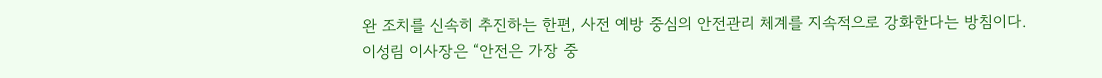완 조치를 신속히 추진하는 한편, 사전 예방 중심의 안전관리 체계를 지속적으로 강화한다는 방침이다.
이성림 이사장은 “안전은 가장 중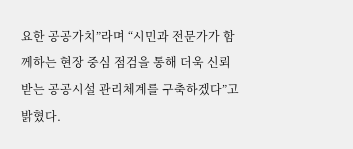요한 공공가치”라며 “시민과 전문가가 함께하는 현장 중심 점검을 통해 더욱 신뢰받는 공공시설 관리체계를 구축하겠다”고 밝혔다.